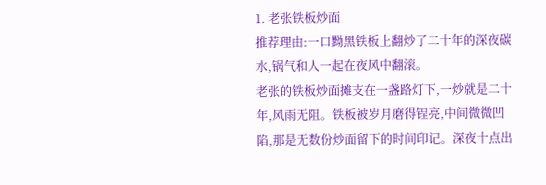1. 老张铁板炒面
推荐理由:一口黝黑铁板上翻炒了二十年的深夜碳水,锅气和人一起在夜风中翻滚。
老张的铁板炒面摊支在一盏路灯下,一炒就是二十年,风雨无阻。铁板被岁月磨得锃亮,中间微微凹陷,那是无数份炒面留下的时间印记。深夜十点出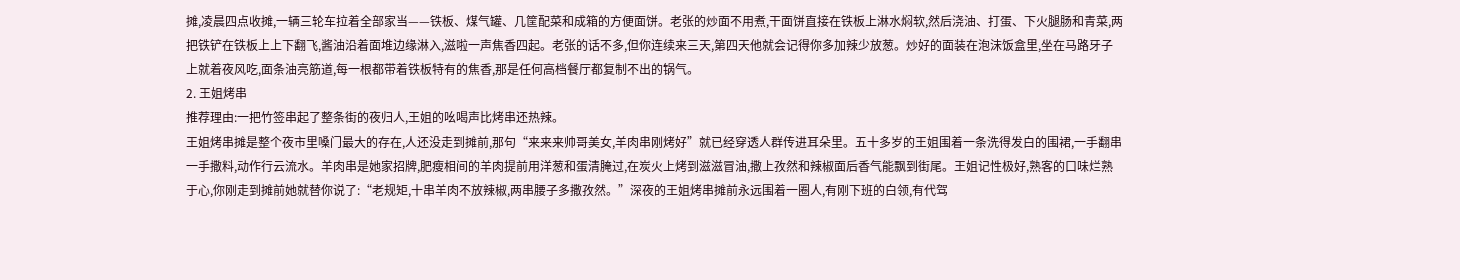摊,凌晨四点收摊,一辆三轮车拉着全部家当——铁板、煤气罐、几筐配菜和成箱的方便面饼。老张的炒面不用煮,干面饼直接在铁板上淋水焖软,然后浇油、打蛋、下火腿肠和青菜,两把铁铲在铁板上上下翻飞,酱油沿着面堆边缘淋入,滋啦一声焦香四起。老张的话不多,但你连续来三天,第四天他就会记得你多加辣少放葱。炒好的面装在泡沫饭盒里,坐在马路牙子上就着夜风吃,面条油亮筋道,每一根都带着铁板特有的焦香,那是任何高档餐厅都复制不出的锅气。
2. 王姐烤串
推荐理由:一把竹签串起了整条街的夜归人,王姐的吆喝声比烤串还热辣。
王姐烤串摊是整个夜市里嗓门最大的存在,人还没走到摊前,那句“来来来帅哥美女,羊肉串刚烤好”就已经穿透人群传进耳朵里。五十多岁的王姐围着一条洗得发白的围裙,一手翻串一手撒料,动作行云流水。羊肉串是她家招牌,肥瘦相间的羊肉提前用洋葱和蛋清腌过,在炭火上烤到滋滋冒油,撒上孜然和辣椒面后香气能飘到街尾。王姐记性极好,熟客的口味烂熟于心,你刚走到摊前她就替你说了:“老规矩,十串羊肉不放辣椒,两串腰子多撒孜然。”深夜的王姐烤串摊前永远围着一圈人,有刚下班的白领,有代驾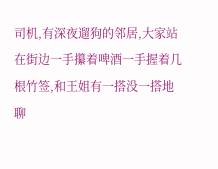司机,有深夜遛狗的邻居,大家站在街边一手攥着啤酒一手握着几根竹签,和王姐有一搭没一搭地聊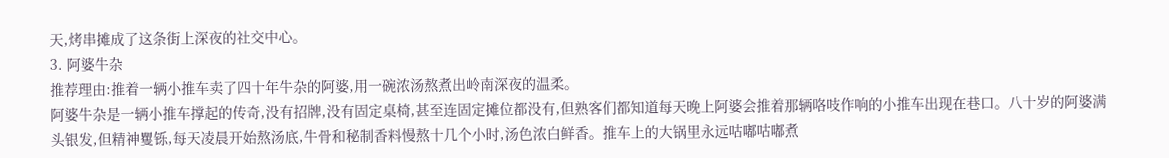天,烤串摊成了这条街上深夜的社交中心。
3. 阿婆牛杂
推荐理由:推着一辆小推车卖了四十年牛杂的阿婆,用一碗浓汤熬煮出岭南深夜的温柔。
阿婆牛杂是一辆小推车撑起的传奇,没有招牌,没有固定桌椅,甚至连固定摊位都没有,但熟客们都知道每天晚上阿婆会推着那辆咯吱作响的小推车出现在巷口。八十岁的阿婆满头银发,但精神矍铄,每天凌晨开始熬汤底,牛骨和秘制香料慢熬十几个小时,汤色浓白鲜香。推车上的大锅里永远咕嘟咕嘟煮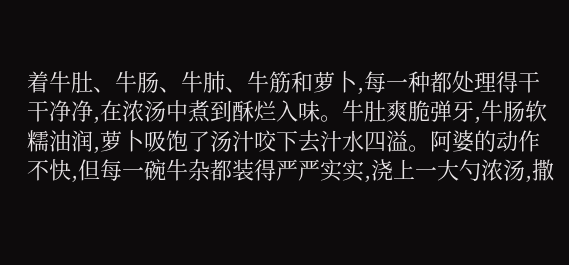着牛肚、牛肠、牛肺、牛筋和萝卜,每一种都处理得干干净净,在浓汤中煮到酥烂入味。牛肚爽脆弹牙,牛肠软糯油润,萝卜吸饱了汤汁咬下去汁水四溢。阿婆的动作不快,但每一碗牛杂都装得严严实实,浇上一大勺浓汤,撒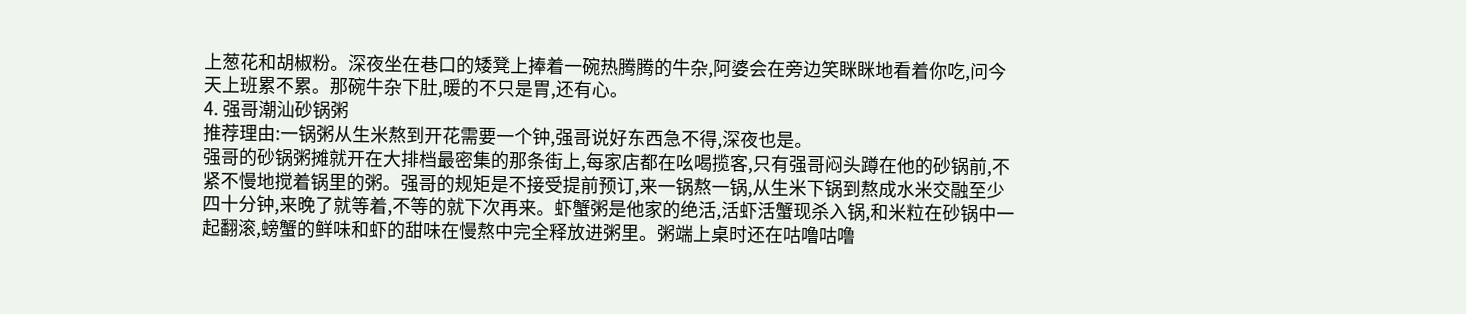上葱花和胡椒粉。深夜坐在巷口的矮凳上捧着一碗热腾腾的牛杂,阿婆会在旁边笑眯眯地看着你吃,问今天上班累不累。那碗牛杂下肚,暖的不只是胃,还有心。
4. 强哥潮汕砂锅粥
推荐理由:一锅粥从生米熬到开花需要一个钟,强哥说好东西急不得,深夜也是。
强哥的砂锅粥摊就开在大排档最密集的那条街上,每家店都在吆喝揽客,只有强哥闷头蹲在他的砂锅前,不紧不慢地搅着锅里的粥。强哥的规矩是不接受提前预订,来一锅熬一锅,从生米下锅到熬成水米交融至少四十分钟,来晚了就等着,不等的就下次再来。虾蟹粥是他家的绝活,活虾活蟹现杀入锅,和米粒在砂锅中一起翻滚,螃蟹的鲜味和虾的甜味在慢熬中完全释放进粥里。粥端上桌时还在咕噜咕噜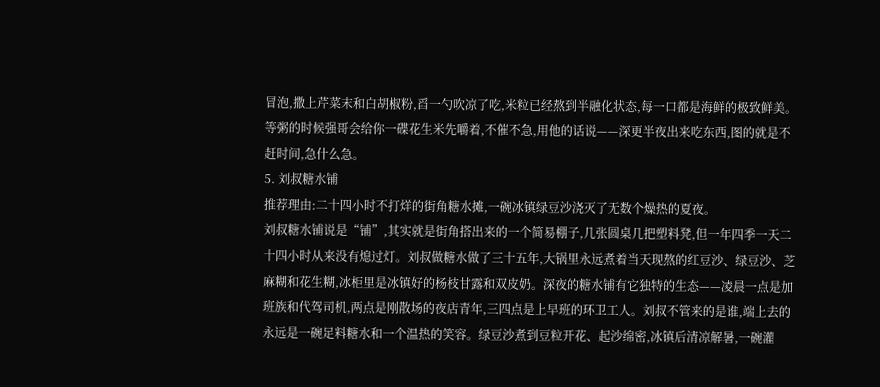冒泡,撒上芹菜末和白胡椒粉,舀一勺吹凉了吃,米粒已经熬到半融化状态,每一口都是海鲜的极致鲜美。等粥的时候强哥会给你一碟花生米先嚼着,不催不急,用他的话说——深更半夜出来吃东西,图的就是不赶时间,急什么急。
5. 刘叔糖水铺
推荐理由:二十四小时不打烊的街角糖水摊,一碗冰镇绿豆沙浇灭了无数个燥热的夏夜。
刘叔糖水铺说是“铺”,其实就是街角搭出来的一个简易棚子,几张圆桌几把塑料凳,但一年四季一天二十四小时从来没有熄过灯。刘叔做糖水做了三十五年,大锅里永远煮着当天现熬的红豆沙、绿豆沙、芝麻糊和花生糊,冰柜里是冰镇好的杨枝甘露和双皮奶。深夜的糖水铺有它独特的生态——凌晨一点是加班族和代驾司机,两点是刚散场的夜店青年,三四点是上早班的环卫工人。刘叔不管来的是谁,端上去的永远是一碗足料糖水和一个温热的笑容。绿豆沙煮到豆粒开花、起沙绵密,冰镇后清凉解暑,一碗灌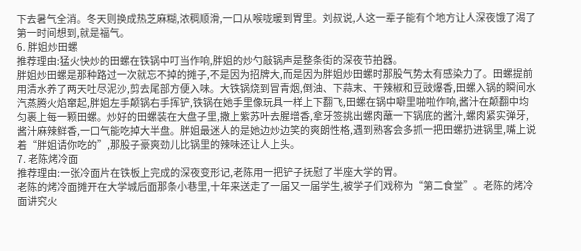下去暑气全消。冬天则换成热芝麻糊,浓稠顺滑,一口从喉咙暖到胃里。刘叔说,人这一辈子能有个地方让人深夜饿了渴了第一时间想到,就是福气。
6. 胖姐炒田螺
推荐理由:猛火快炒的田螺在铁锅中叮当作响,胖姐的炒勺敲锅声是整条街的深夜节拍器。
胖姐炒田螺是那种路过一次就忘不掉的摊子,不是因为招牌大,而是因为胖姐炒田螺时那股气势太有感染力了。田螺提前用清水养了两天吐尽泥沙,剪去尾部方便入味。大铁锅烧到冒青烟,倒油、下蒜末、干辣椒和豆豉爆香,田螺入锅的瞬间水汽蒸腾火焰窜起,胖姐左手颠锅右手挥铲,铁锅在她手里像玩具一样上下翻飞,田螺在锅中噼里啪啦作响,酱汁在颠翻中均匀裹上每一颗田螺。炒好的田螺装在大盘子里,撒上紫苏叶去腥增香,拿牙签挑出螺肉蘸一下锅底的酱汁,螺肉紧实弹牙,酱汁麻辣鲜香,一口气能吃掉大半盘。胖姐最迷人的是她边炒边笑的爽朗性格,遇到熟客会多抓一把田螺扔进锅里,嘴上说着“胖姐请你吃的”,那股子豪爽劲儿比锅里的辣味还让人上头。
7. 老陈烤冷面
推荐理由:一张冷面片在铁板上完成的深夜变形记,老陈用一把铲子抚慰了半座大学的胃。
老陈的烤冷面摊开在大学城后面那条小巷里,十年来送走了一届又一届学生,被学子们戏称为“第二食堂”。老陈的烤冷面讲究火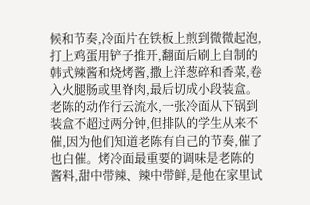候和节奏,冷面片在铁板上煎到微微起泡,打上鸡蛋用铲子推开,翻面后刷上自制的韩式辣酱和烧烤酱,撒上洋葱碎和香菜,卷入火腿肠或里脊肉,最后切成小段装盒。老陈的动作行云流水,一张冷面从下锅到装盒不超过两分钟,但排队的学生从来不催,因为他们知道老陈有自己的节奏,催了也白催。烤冷面最重要的调味是老陈的酱料,甜中带辣、辣中带鲜,是他在家里试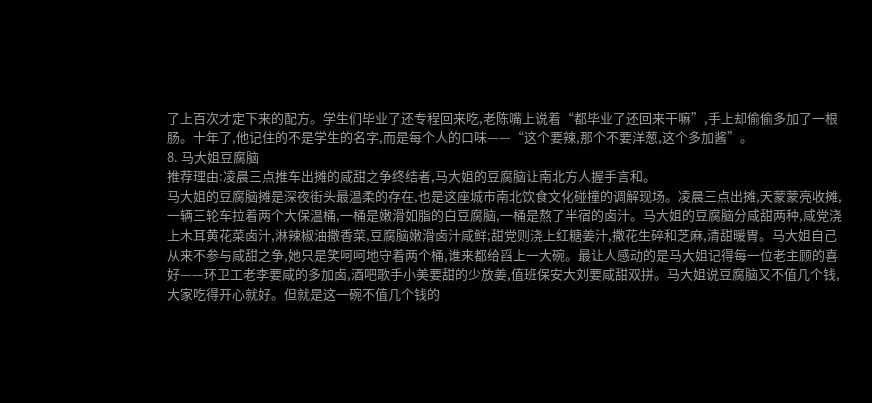了上百次才定下来的配方。学生们毕业了还专程回来吃,老陈嘴上说着“都毕业了还回来干嘛”,手上却偷偷多加了一根肠。十年了,他记住的不是学生的名字,而是每个人的口味——“这个要辣,那个不要洋葱,这个多加酱”。
8. 马大姐豆腐脑
推荐理由:凌晨三点推车出摊的咸甜之争终结者,马大姐的豆腐脑让南北方人握手言和。
马大姐的豆腐脑摊是深夜街头最温柔的存在,也是这座城市南北饮食文化碰撞的调解现场。凌晨三点出摊,天蒙蒙亮收摊,一辆三轮车拉着两个大保温桶,一桶是嫩滑如脂的白豆腐脑,一桶是熬了半宿的卤汁。马大姐的豆腐脑分咸甜两种,咸党浇上木耳黄花菜卤汁,淋辣椒油撒香菜,豆腐脑嫩滑卤汁咸鲜;甜党则浇上红糖姜汁,撒花生碎和芝麻,清甜暖胃。马大姐自己从来不参与咸甜之争,她只是笑呵呵地守着两个桶,谁来都给舀上一大碗。最让人感动的是马大姐记得每一位老主顾的喜好——环卫工老李要咸的多加卤,酒吧歌手小美要甜的少放姜,值班保安大刘要咸甜双拼。马大姐说豆腐脑又不值几个钱,大家吃得开心就好。但就是这一碗不值几个钱的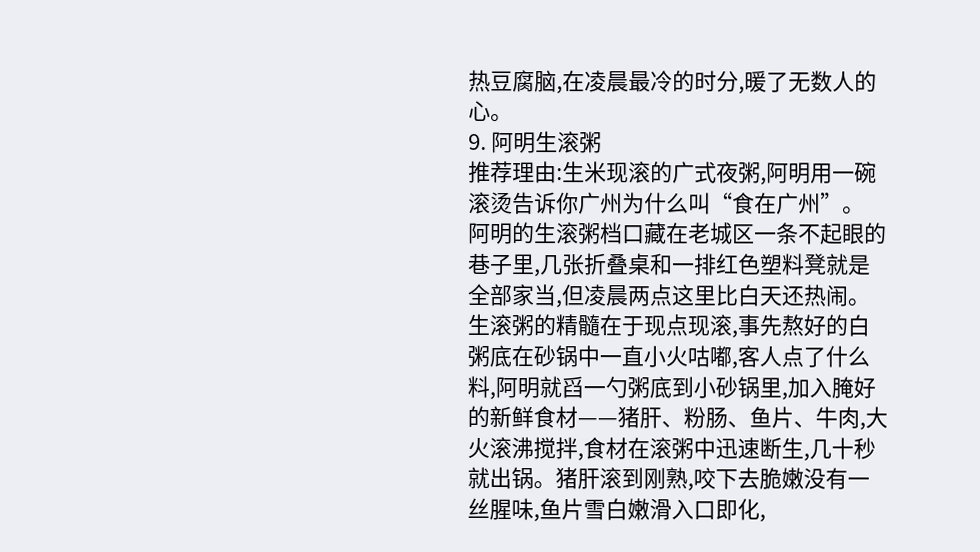热豆腐脑,在凌晨最冷的时分,暖了无数人的心。
9. 阿明生滚粥
推荐理由:生米现滚的广式夜粥,阿明用一碗滚烫告诉你广州为什么叫“食在广州”。
阿明的生滚粥档口藏在老城区一条不起眼的巷子里,几张折叠桌和一排红色塑料凳就是全部家当,但凌晨两点这里比白天还热闹。生滚粥的精髓在于现点现滚,事先熬好的白粥底在砂锅中一直小火咕嘟,客人点了什么料,阿明就舀一勺粥底到小砂锅里,加入腌好的新鲜食材——猪肝、粉肠、鱼片、牛肉,大火滚沸搅拌,食材在滚粥中迅速断生,几十秒就出锅。猪肝滚到刚熟,咬下去脆嫩没有一丝腥味,鱼片雪白嫩滑入口即化,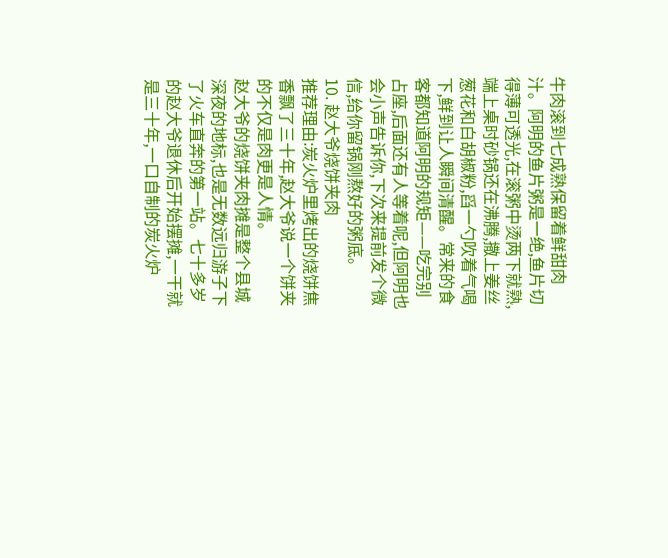牛肉滚到七成熟保留着鲜甜肉汁。阿明的鱼片粥是一绝,鱼片切得薄可透光,在滚粥中烫两下就熟,端上桌时砂锅还在沸腾,撒上姜丝葱花和白胡椒粉,舀一勺吹着气喝下,鲜到让人瞬间清醒。常来的食客都知道阿明的规矩——吃完别占座,后面还有人等着呢,但阿明也会小声告诉你,下次来提前发个微信,给你留锅刚熬好的粥底。
10. 赵大爷烧饼夹肉
推荐理由:炭火炉里烤出的烧饼焦香飘了三十年,赵大爷说一个饼夹的不仅是肉更是人情。
赵大爷的烧饼夹肉摊是整个县城深夜的地标,也是无数远归游子下了火车直奔的第一站。七十多岁的赵大爷退休后开始摆摊,一干就是三十年,一口自制的炭火炉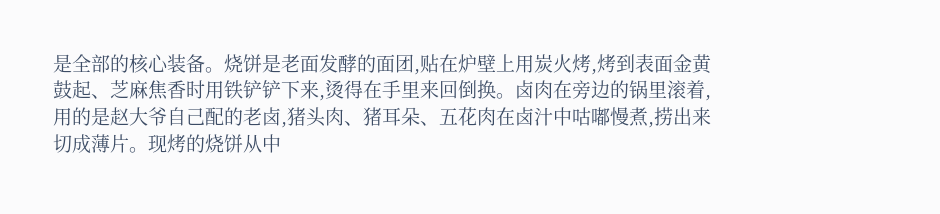是全部的核心装备。烧饼是老面发酵的面团,贴在炉壁上用炭火烤,烤到表面金黄鼓起、芝麻焦香时用铁铲铲下来,烫得在手里来回倒换。卤肉在旁边的锅里滚着,用的是赵大爷自己配的老卤,猪头肉、猪耳朵、五花肉在卤汁中咕嘟慢煮,捞出来切成薄片。现烤的烧饼从中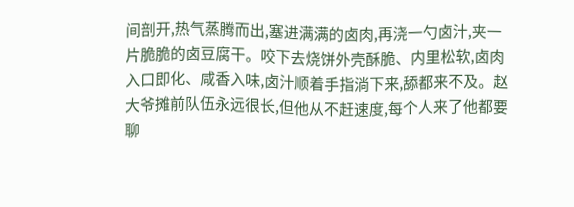间剖开,热气蒸腾而出,塞进满满的卤肉,再浇一勺卤汁,夹一片脆脆的卤豆腐干。咬下去烧饼外壳酥脆、内里松软,卤肉入口即化、咸香入味,卤汁顺着手指淌下来,舔都来不及。赵大爷摊前队伍永远很长,但他从不赶速度,每个人来了他都要聊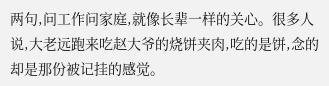两句,问工作问家庭,就像长辈一样的关心。很多人说,大老远跑来吃赵大爷的烧饼夹肉,吃的是饼,念的却是那份被记挂的感觉。